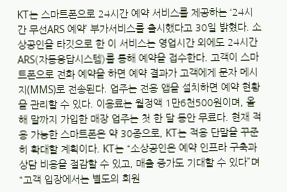KT는 스마트폰으로 24시간 예약 서비스를 제공하는 ‘24시간 무선ARS 예약’ 부가서비스를 출시했다고 30일 밝혔다. 소상공인을 타깃으로 한 이 서비스는 영업시간 외에도 24시간 ARS(자동응답시스템)를 통해 예약을 접수한다. 고객이 스마트폰으로 전화 예약을 하면 예약 결과가 고객에게 문자 메시지(MMS)로 전송된다. 업주는 전용 앱을 설치하면 예약 현황을 관리할 수 있다. 이용료는 월정액 1만6천500원이며, 올해 말까지 가입한 매장 업주는 첫 한 달 동안 무료다. 현재 적용 가능한 스마트폰은 약 30종으로, KT는 적용 단말을 꾸준히 확대할 계획이다. KT는 “소상공인은 예약 인프라 구축과 상담 비용을 절감할 수 있고, 매출 증가도 기대할 수 있다”며 “고객 입장에서는 별도의 회원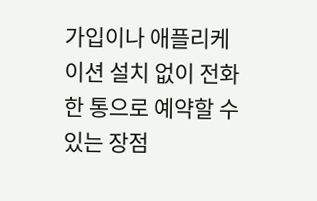가입이나 애플리케이션 설치 없이 전화 한 통으로 예약할 수 있는 장점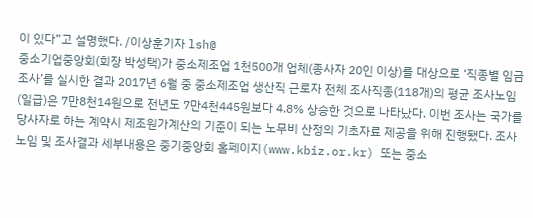이 있다”고 설명했다. /이상훈기자 lsh@
중소기업중앙회(회장 박성택)가 중소제조업 1천500개 업체(종사자 20인 이상)를 대상으로 ‘직종별 임금조사’를 실시한 결과 2017년 6월 중 중소제조업 생산직 근로자 전체 조사직종(118개)의 평균 조사노임(일급)은 7만8천14원으로 전년도 7만4천445원보다 4.8% 상승한 것으로 나타났다. 이번 조사는 국가를 당사자로 하는 계약시 제조원가계산의 기준이 되는 노무비 산정의 기초자료 제공을 위해 진행됐다. 조사노임 및 조사결과 세부내용은 중기중앙회 홈페이지(www.kbiz.or.kr) 또는 중소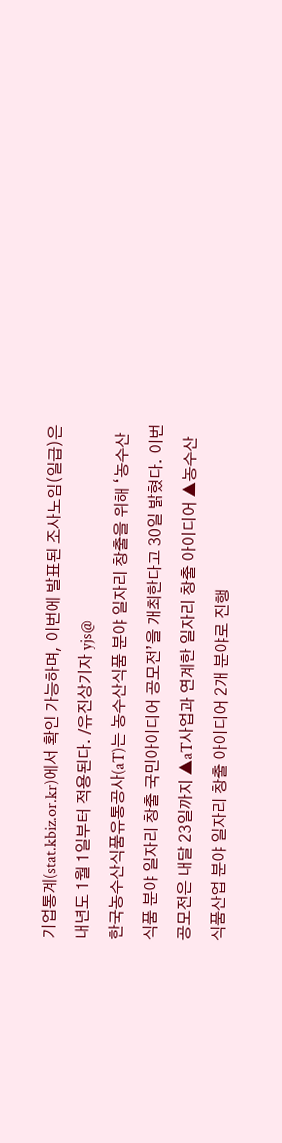기업통계(stat.kbiz.or.kr)에서 확인 가능하며, 이번에 발표된 조사노임(일급)은 내년도 1월 1일부터 적용된다. /유진상기자 yjs@
한국농수산식품유통공사(aT)는 농수산식품 분야 일자리 창출을 위해 ‘농수산식품 분야 일자리 창출 국민아이디어 공모전’을 개최한다고 30일 밝혔다. 이번 공모전은 내달 23일까지 ▲aT사업과 연계한 일자리 창출 아이디어 ▲농수산식품산업 분야 일자리 창출 아이디어 2개 분야로 진행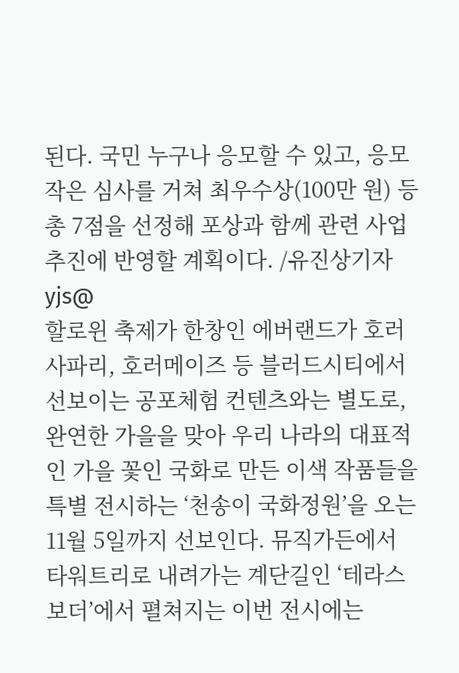된다. 국민 누구나 응모할 수 있고, 응모작은 심사를 거쳐 최우수상(100만 원) 등 총 7점을 선정해 포상과 함께 관련 사업추진에 반영할 계획이다. /유진상기자 yjs@
할로윈 축제가 한창인 에버랜드가 호러사파리, 호러메이즈 등 블러드시티에서 선보이는 공포체험 컨텐츠와는 별도로, 완연한 가을을 맞아 우리 나라의 대표적인 가을 꽃인 국화로 만든 이색 작품들을 특별 전시하는 ‘천송이 국화정원’을 오는 11월 5일까지 선보인다. 뮤직가든에서 타워트리로 내려가는 계단길인 ‘테라스보더’에서 펼쳐지는 이번 전시에는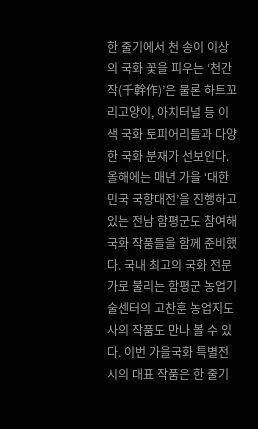한 줄기에서 천 송이 이상의 국화 꽃을 피우는 ‘천간작(千幹作)’은 물론 하트꼬리고양이, 아치터널 등 이색 국화 토피어리들과 다양한 국화 분재가 선보인다. 올해에는 매년 가을 ‘대한민국 국향대전’을 진행하고 있는 전남 함평군도 참여해 국화 작품들을 함께 준비했다. 국내 최고의 국화 전문가로 불리는 함평군 농업기술센터의 고찬훈 농업지도사의 작품도 만나 볼 수 있다. 이번 가을국화 특별전시의 대표 작품은 한 줄기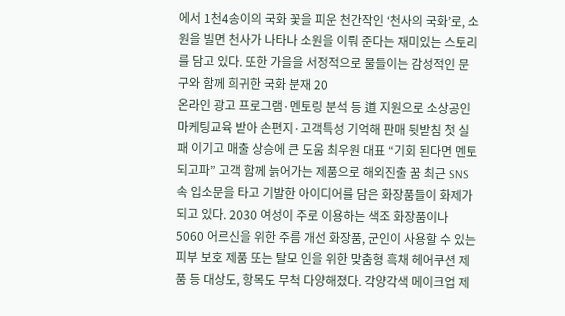에서 1천4송이의 국화 꽃을 피운 천간작인 ‘천사의 국화’로, 소원을 빌면 천사가 나타나 소원을 이뤄 준다는 재미있는 스토리를 담고 있다. 또한 가을을 서정적으로 물들이는 감성적인 문구와 함께 희귀한 국화 분재 20
온라인 광고 프로그램·멘토링 분석 등 道 지원으로 소상공인 마케팅교육 받아 손편지·고객특성 기억해 판매 뒷받침 첫 실패 이기고 매출 상승에 큰 도움 최우원 대표 “기회 된다면 멘토 되고파” 고객 함께 늙어가는 제품으로 해외진출 꿈 최근 SNS 속 입소문을 타고 기발한 아이디어를 담은 화장품들이 화제가 되고 있다. 2030 여성이 주로 이용하는 색조 화장품이나 5060 어르신을 위한 주름 개선 화장품, 군인이 사용할 수 있는 피부 보호 제품 또는 탈모 인을 위한 맞춤형 흑채 헤어쿠션 제품 등 대상도, 항목도 무척 다양해졌다. 각양각색 메이크업 제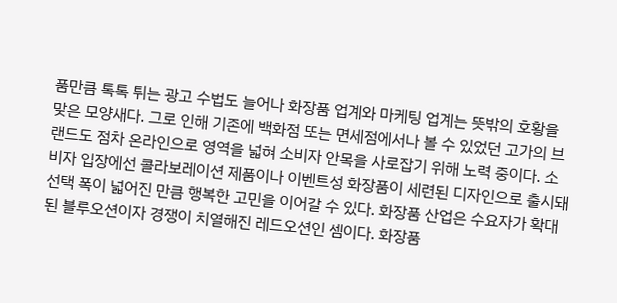품만큼 톡톡 튀는 광고 수법도 늘어나 화장품 업계와 마케팅 업계는 뜻밖의 호황을 맞은 모양새다. 그로 인해 기존에 백화점 또는 면세점에서나 볼 수 있었던 고가의 브랜드도 점차 온라인으로 영역을 넓혀 소비자 안목을 사로잡기 위해 노력 중이다. 소비자 입장에선 콜라보레이션 제품이나 이벤트성 화장품이 세련된 디자인으로 출시돼 선택 폭이 넓어진 만큼 행복한 고민을 이어갈 수 있다. 화장품 산업은 수요자가 확대된 블루오션이자 경쟁이 치열해진 레드오션인 셈이다. 화장품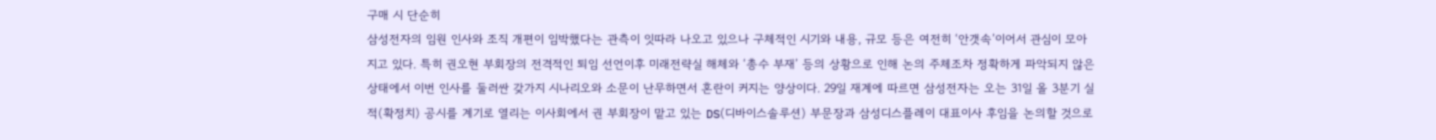구매 시 단순히
삼성전자의 임원 인사와 조직 개편이 임박했다는 관측이 잇따라 나오고 있으나 구체적인 시기와 내용, 규모 등은 여전히 ‘안갯속’이어서 관심이 모아지고 있다. 특히 권오현 부회장의 전격적인 퇴임 선언이후 미래전략실 해체와 ‘총수 부재’ 등의 상황으로 인해 논의 주체조차 정확하게 파악되지 않은 상태에서 이번 인사를 둘러싼 갖가지 시나리오와 소문이 난무하면서 혼란이 커지는 양상이다. 29일 재계에 따르면 삼성전자는 오는 31일 올 3분기 실적(확정치) 공시를 계기로 열리는 이사회에서 권 부회장이 맡고 있는 DS(디바이스솔루션) 부문장과 삼성디스플레이 대표이사 후임을 논의할 것으로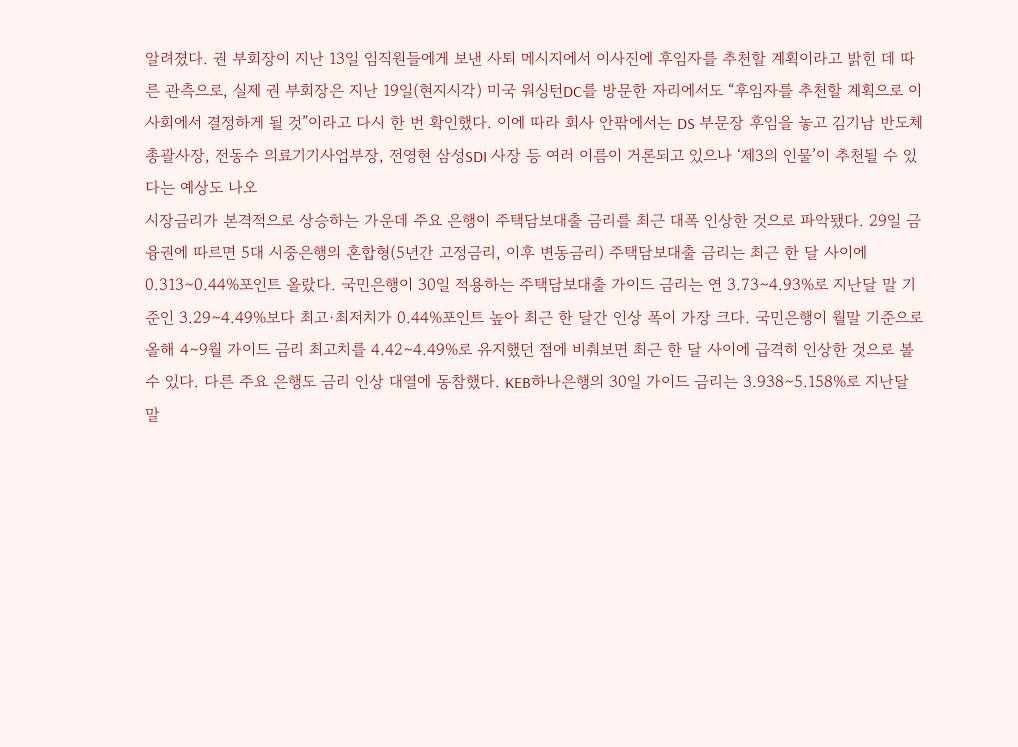알려졌다. 권 부회장이 지난 13일 임직원들에게 보낸 사퇴 메시지에서 이사진에 후임자를 추천할 계획이라고 밝힌 데 따른 관측으로, 실제 권 부회장은 지난 19일(현지시각) 미국 워싱턴DC를 방문한 자리에서도 “후임자를 추천할 계획으로 이사회에서 결정하게 될 것”이라고 다시 한 번 확인했다. 이에 따라 회사 안팎에서는 DS 부문장 후임을 놓고 김기남 반도체총괄사장, 전동수 의료기기사업부장, 전영현 삼성SDI 사장 등 여러 이름이 거론되고 있으나 ‘제3의 인물’이 추천될 수 있다는 예상도 나오
시장금리가 본격적으로 상승하는 가운데 주요 은행이 주택담보대출 금리를 최근 대폭 인상한 것으로 파악됐다. 29일 금융권에 따르면 5대 시중은행의 혼합형(5년간 고정금리, 이후 변동금리) 주택담보대출 금리는 최근 한 달 사이에 0.313∼0.44%포인트 올랐다. 국민은행이 30일 적용하는 주택담보대출 가이드 금리는 연 3.73∼4.93%로 지난달 말 기준인 3.29∼4.49%보다 최고·최저치가 0.44%포인트 높아 최근 한 달간 인상 폭이 가장 크다. 국민은행이 월말 기준으로 올해 4∼9월 가이드 금리 최고치를 4.42∼4.49%로 유지했던 점에 비춰보면 최근 한 달 사이에 급격히 인상한 것으로 볼 수 있다. 다른 주요 은행도 금리 인상 대열에 동참했다. KEB하나은행의 30일 가이드 금리는 3.938∼5.158%로 지난달 말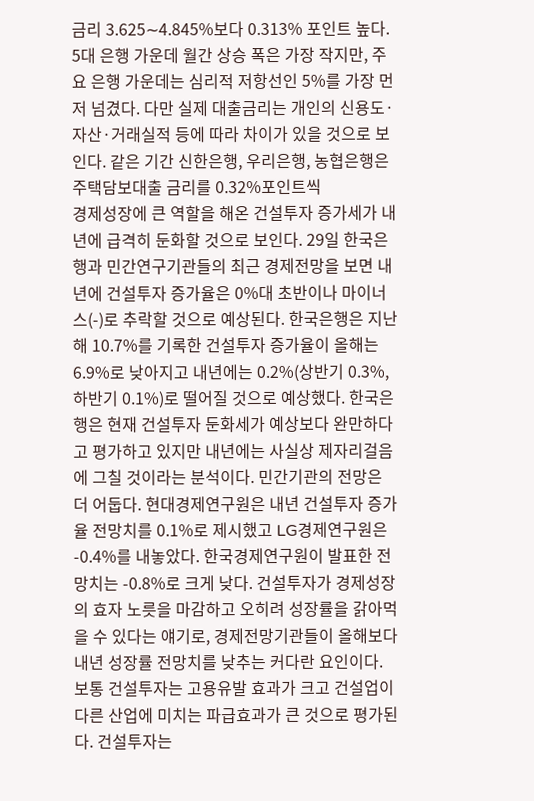금리 3.625∼4.845%보다 0.313% 포인트 높다. 5대 은행 가운데 월간 상승 폭은 가장 작지만, 주요 은행 가운데는 심리적 저항선인 5%를 가장 먼저 넘겼다. 다만 실제 대출금리는 개인의 신용도·자산·거래실적 등에 따라 차이가 있을 것으로 보인다. 같은 기간 신한은행, 우리은행, 농협은행은 주택담보대출 금리를 0.32%포인트씩
경제성장에 큰 역할을 해온 건설투자 증가세가 내년에 급격히 둔화할 것으로 보인다. 29일 한국은행과 민간연구기관들의 최근 경제전망을 보면 내년에 건설투자 증가율은 0%대 초반이나 마이너스(-)로 추락할 것으로 예상된다. 한국은행은 지난해 10.7%를 기록한 건설투자 증가율이 올해는 6.9%로 낮아지고 내년에는 0.2%(상반기 0.3%, 하반기 0.1%)로 떨어질 것으로 예상했다. 한국은행은 현재 건설투자 둔화세가 예상보다 완만하다고 평가하고 있지만 내년에는 사실상 제자리걸음에 그칠 것이라는 분석이다. 민간기관의 전망은 더 어둡다. 현대경제연구원은 내년 건설투자 증가율 전망치를 0.1%로 제시했고 LG경제연구원은 -0.4%를 내놓았다. 한국경제연구원이 발표한 전망치는 -0.8%로 크게 낮다. 건설투자가 경제성장의 효자 노릇을 마감하고 오히려 성장률을 갉아먹을 수 있다는 얘기로, 경제전망기관들이 올해보다 내년 성장률 전망치를 낮추는 커다란 요인이다. 보통 건설투자는 고용유발 효과가 크고 건설업이 다른 산업에 미치는 파급효과가 큰 것으로 평가된다. 건설투자는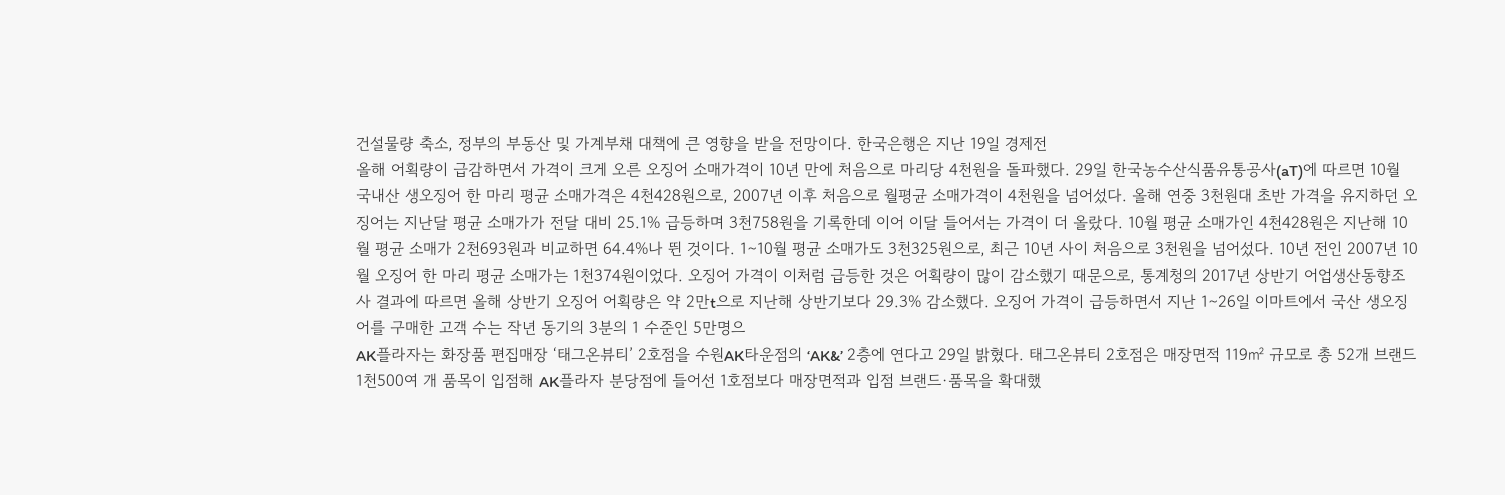건설물량 축소, 정부의 부동산 및 가계부채 대책에 큰 영향을 받을 전망이다. 한국은행은 지난 19일 경제전
올해 어획량이 급감하면서 가격이 크게 오른 오징어 소매가격이 10년 만에 처음으로 마리당 4천원을 돌파했다. 29일 한국농수산식품유통공사(aT)에 따르면 10월 국내산 생오징어 한 마리 평균 소매가격은 4천428원으로, 2007년 이후 처음으로 월평균 소매가격이 4천원을 넘어섰다. 올해 연중 3천원대 초반 가격을 유지하던 오징어는 지난달 평균 소매가가 전달 대비 25.1% 급등하며 3천758원을 기록한데 이어 이달 들어서는 가격이 더 올랐다. 10월 평균 소매가인 4천428원은 지난해 10월 평균 소매가 2천693원과 비교하면 64.4%나 뛴 것이다. 1∼10월 평균 소매가도 3천325원으로, 최근 10년 사이 처음으로 3천원을 넘어섰다. 10년 전인 2007년 10월 오징어 한 마리 평균 소매가는 1천374원이었다. 오징어 가격이 이처럼 급등한 것은 어획량이 많이 감소했기 때문으로, 통계청의 2017년 상반기 어업생산동향조사 결과에 따르면 올해 상반기 오징어 어획량은 약 2만t으로 지난해 상반기보다 29.3% 감소했다. 오징어 가격이 급등하면서 지난 1∼26일 이마트에서 국산 생오징어를 구매한 고객 수는 작년 동기의 3분의 1 수준인 5만명으
AK플라자는 화장품 편집매장 ‘태그온뷰티’ 2호점을 수원AK타운점의 ‘AK&’ 2층에 연다고 29일 밝혔다. 태그온뷰티 2호점은 매장면적 119㎡ 규모로 총 52개 브랜드 1천500여 개 품목이 입점해 AK플라자 분당점에 들어선 1호점보다 매장면적과 입점 브랜드·품목을 확대했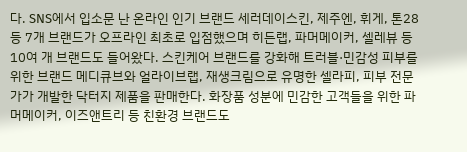다. SNS에서 입소문 난 온라인 인기 브랜드 세러데이스킨, 제주엔, 휘게, 톤28 등 7개 브랜드가 오프라인 최초로 입점했으며 히든랩, 파머메이커, 셀레뷰 등 10여 개 브랜드도 들어왔다. 스킨케어 브랜드를 강화해 트러블·민감성 피부를 위한 브랜드 메디큐브와 얼라이브랩, 재생크림으로 유명한 셀라피, 피부 전문가가 개발한 닥터지 제품을 판매한다. 화장품 성분에 민감한 고객들을 위한 파머메이커, 이즈앤트리 등 친환경 브랜드도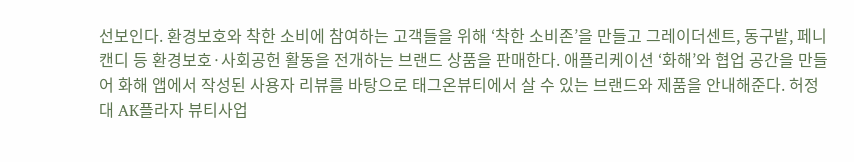선보인다. 환경보호와 착한 소비에 참여하는 고객들을 위해 ‘착한 소비존’을 만들고 그레이더센트, 동구밭, 페니캔디 등 환경보호·사회공헌 활동을 전개하는 브랜드 상품을 판매한다. 애플리케이션 ‘화해’와 협업 공간을 만들어 화해 앱에서 작성된 사용자 리뷰를 바탕으로 태그온뷰티에서 살 수 있는 브랜드와 제품을 안내해준다. 허정대 AK플라자 뷰티사업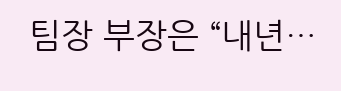팀장 부장은 “내년…